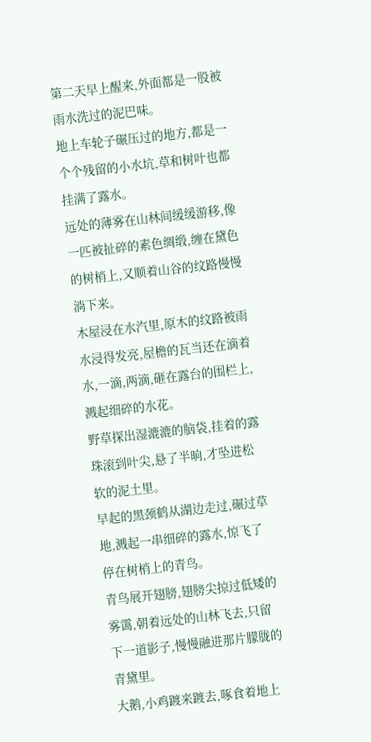第二天早上醒来,外面都是一股被雨水洗过的泥巴味。
地上车轮子碾压过的地方,都是一个个残留的小水坑,草和树叶也都挂满了露水。
远处的薄雾在山林间缓缓游移,像一匹被扯碎的素色绸缎,缠在黛色的树梢上,又顺着山谷的纹路慢慢淌下来。
木屋浸在水汽里,原木的纹路被雨水浸得发亮,屋檐的瓦当还在滴着水,一滴,两滴,砸在露台的围栏上,溅起细碎的水花。
野草探出湿漉漉的脑袋,挂着的露珠滚到叶尖,悬了半晌,才坠进松软的泥土里。
早起的黑颈鹤从湖边走过,碾过草地,溅起一串细碎的露水,惊飞了停在树梢上的青鸟。
青鸟展开翅膀,翅膀尖掠过低矮的雾霭,朝着远处的山林飞去,只留下一道影子,慢慢融进那片朦胧的青黛里。
大鹅,小鸡踱来踱去,啄食着地上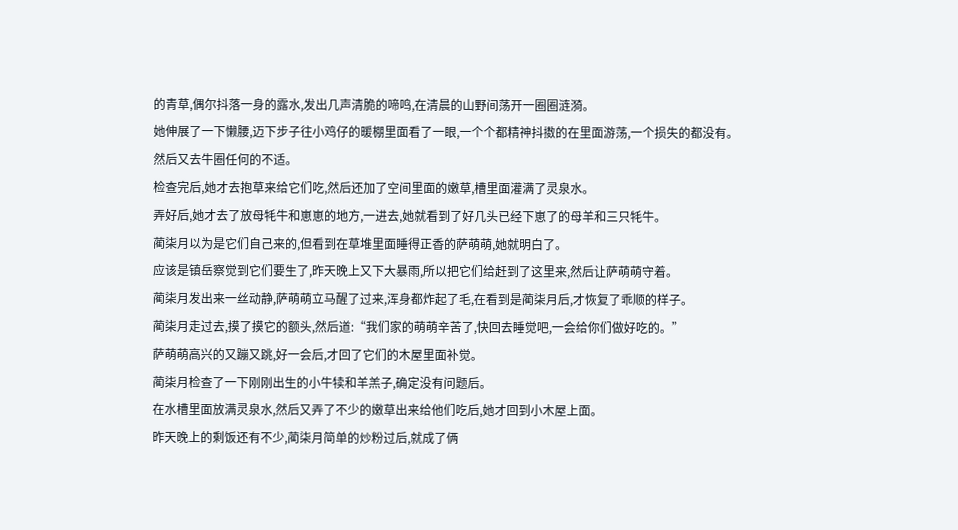的青草,偶尔抖落一身的露水,发出几声清脆的啼鸣,在清晨的山野间荡开一圈圈涟漪。
她伸展了一下懒腰,迈下步子往小鸡仔的暖棚里面看了一眼,一个个都精神抖擞的在里面游荡,一个损失的都没有。
然后又去牛圈任何的不适。
检查完后,她才去抱草来给它们吃,然后还加了空间里面的嫩草,槽里面灌满了灵泉水。
弄好后,她才去了放母牦牛和崽崽的地方,一进去,她就看到了好几头已经下崽了的母羊和三只牦牛。
蔺柒月以为是它们自己来的,但看到在草堆里面睡得正香的萨萌萌,她就明白了。
应该是镇岳察觉到它们要生了,昨天晚上又下大暴雨,所以把它们给赶到了这里来,然后让萨萌萌守着。
蔺柒月发出来一丝动静,萨萌萌立马醒了过来,浑身都炸起了毛,在看到是蔺柒月后,才恢复了乖顺的样子。
蔺柒月走过去,摸了摸它的额头,然后道:“我们家的萌萌辛苦了,快回去睡觉吧,一会给你们做好吃的。”
萨萌萌高兴的又蹦又跳,好一会后,才回了它们的木屋里面补觉。
蔺柒月检查了一下刚刚出生的小牛犊和羊羔子,确定没有问题后。
在水槽里面放满灵泉水,然后又弄了不少的嫩草出来给他们吃后,她才回到小木屋上面。
昨天晚上的剩饭还有不少,蔺柒月简单的炒粉过后,就成了俩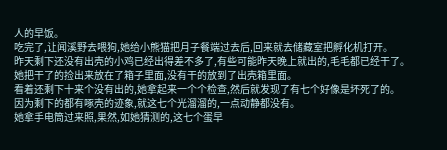人的早饭。
吃完了,让闻溪野去喂狗,她给小熊猫把月子餐端过去后,回来就去储藏室把孵化机打开。
昨天剩下还没有出壳的小鸡已经出得差不多了,有些可能昨天晚上就出的,毛毛都已经干了。
她把干了的捡出来放在了箱子里面,没有干的放到了出壳箱里面。
看着还剩下十来个没有出的,她拿起来一个个检查,然后就发现了有七个好像是坏死了的。
因为剩下的都有啄壳的迹象,就这七个光溜溜的,一点动静都没有。
她拿手电筒过来照,果然,如她猜测的,这七个蛋早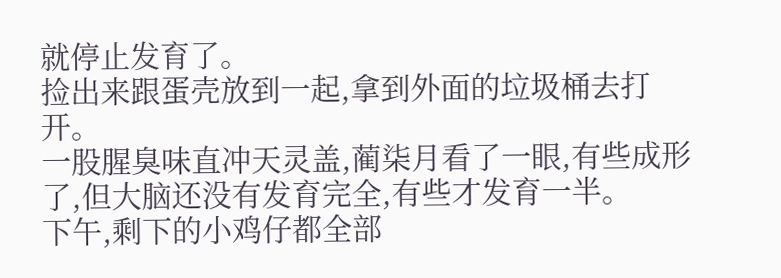就停止发育了。
捡出来跟蛋壳放到一起,拿到外面的垃圾桶去打开。
一股腥臭味直冲天灵盖,蔺柒月看了一眼,有些成形了,但大脑还没有发育完全,有些才发育一半。
下午,剩下的小鸡仔都全部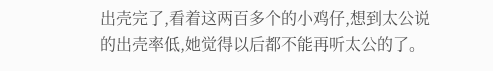出壳完了,看着这两百多个的小鸡仔,想到太公说的出壳率低,她觉得以后都不能再听太公的了。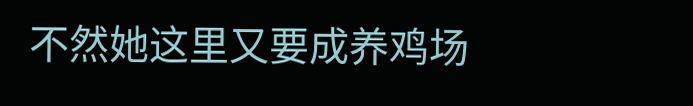不然她这里又要成养鸡场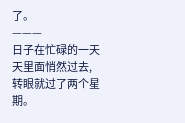了。
———
日子在忙碌的一天天里面悄然过去,转眼就过了两个星期。